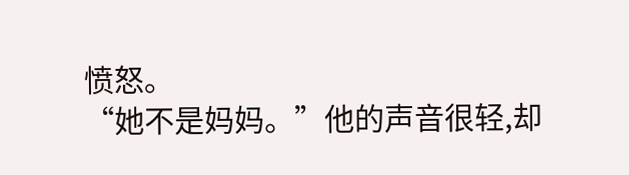愤怒。
“她不是妈妈。”他的声音很轻,却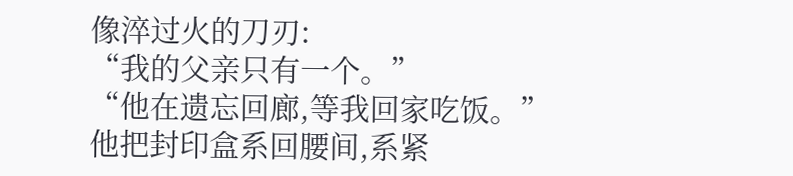像淬过火的刀刃:
“我的父亲只有一个。”
“他在遗忘回廊,等我回家吃饭。”
他把封印盒系回腰间,系紧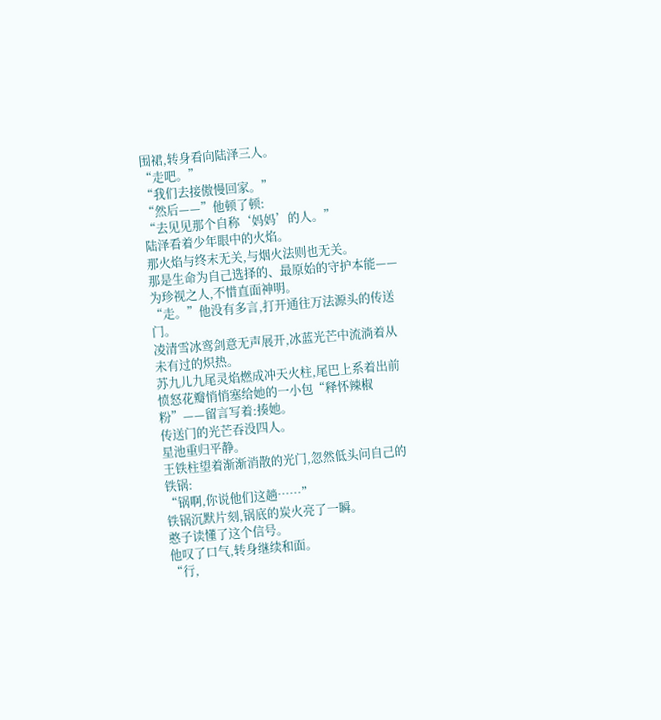围裙,转身看向陆泽三人。
“走吧。”
“我们去接傲慢回家。”
“然后——”他顿了顿:
“去见见那个自称‘妈妈’的人。”
陆泽看着少年眼中的火焰。
那火焰与终末无关,与烟火法则也无关。
那是生命为自己选择的、最原始的守护本能——
为珍视之人,不惜直面神明。
“走。”他没有多言,打开通往万法源头的传送门。
凌清雪冰鸾剑意无声展开,冰蓝光芒中流淌着从未有过的炽热。
苏九儿九尾灵焰燃成冲天火柱,尾巴上系着出前愤怒花瓣悄悄塞给她的一小包“释怀辣椒粉”——留言写着:揍她。
传送门的光芒吞没四人。
星池重归平静。
王铁柱望着渐渐消散的光门,忽然低头问自己的铁锅:
“锅啊,你说他们这趟……”
铁锅沉默片刻,锅底的炭火亮了一瞬。
憨子读懂了这个信号。
他叹了口气,转身继续和面。
“行,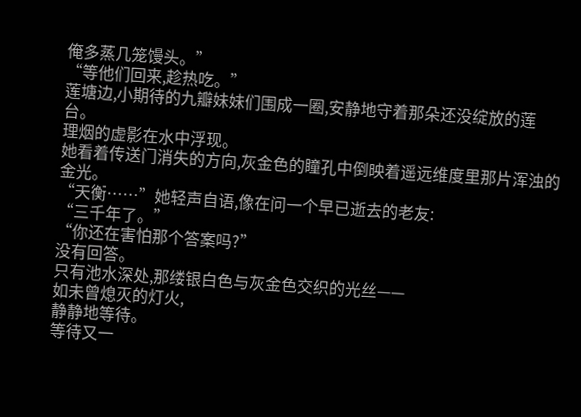俺多蒸几笼馒头。”
“等他们回来,趁热吃。”
莲塘边,小期待的九瓣妹妹们围成一圈,安静地守着那朵还没绽放的莲台。
理烟的虚影在水中浮现。
她看着传送门消失的方向,灰金色的瞳孔中倒映着遥远维度里那片浑浊的金光。
“天衡……”她轻声自语,像在问一个早已逝去的老友:
“三千年了。”
“你还在害怕那个答案吗?”
没有回答。
只有池水深处,那缕银白色与灰金色交织的光丝——
如未曾熄灭的灯火,
静静地等待。
等待又一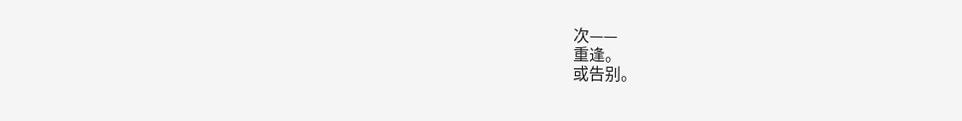次——
重逢。
或告别。